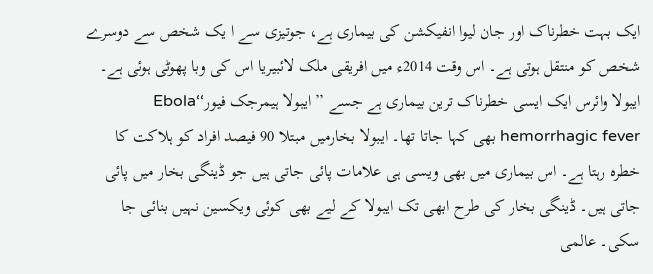ایک بہت خطرناک اور جان لیوا انفیکشن کی بیماری ہے، جوتیزی سے ا یک شخص سے دوسرے شخص کو منتقل ہوتی ہے۔ اس وقت 2014ء میں افریقی ملک لائبیریا اس کی وبا پھوٹی ہوئی ہے۔ ایبولا وائرس ایک ایسی خطرناک ترین بیماری ہے جسے ’’ایبولا ہیمرجک فیور‘‘Ebola hemorrhagic fever بھی کہا جاتا تھا۔ ایبولا بخارمیں مبتلا 90 فیصد افراد کو ہلاکت کا خطرہ رہتا ہے۔ اس بیماری میں بھی ویسی ہی علامات پائی جاتی ہیں جو ڈینگی بخار میں پائی جاتی ہیں۔ ڈینگی بخار کی طرح ابھی تک ایبولا کے لیے بھی کوئی ویکسین نہیں بنائی جا سکی۔ عالمی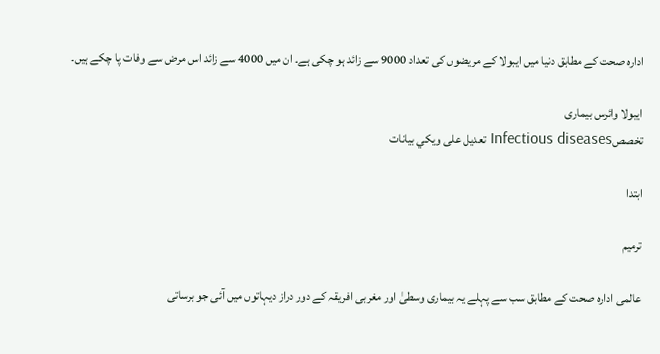ادارہ صحت کے مطابق دنیا میں ایبولا کے مریضوں کی تعداد 9000 سے زائد ہو چکی ہے۔ ان میں 4000 سے زائد اس مرض سے وفات پا چکے ہیں۔

ایبولا وائرس بیماری
تخصصInfectious diseases تعديل على ويكي بيانات

ابتدا

ترمیم

عالمی ادارہ صحت کے مطابق سب سے پہلے یہ بیماری وسطیٰ اور مغربی افریقہ کے دور دراز دیہاتوں میں آئی جو برساتی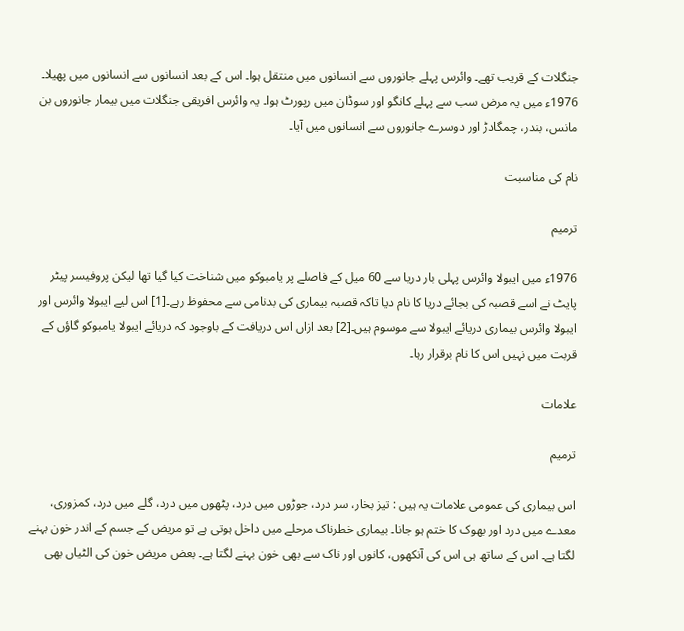جنگلات کے قریب تھے۔ وائرس پہلے جانوروں سے انسانوں میں منتقل ہوا۔ اس کے بعد انسانوں سے انسانوں میں پھیلا۔ 1976ء میں یہ مرض سب سے پہلے کانگو اور سوڈان میں رپورٹ ہوا۔ یہ وائرس افریقی جنگلات میں بیمار جانوروں بن مانس، بندر، چمگادڑ اور دوسرے جانوروں سے انسانوں میں آیا۔

نام کی مناسبت

ترمیم

1976ء میں ایبولا وائرس پہلی بار دریا سے 60 میل کے فاصلے پر یامبوکو میں شناخت کیا گیا تھا لیکن پروفیسر پیٹر پایٹ نے اسے قصبہ کی بجائے دریا کا نام دیا تاکہ قصبہ بیماری کی بدنامی سے محفوظ رہے۔[1] اس لیے ایبولا وائرس اور ایبولا وائرس بیماری دریائے ایبولا سے موسوم ہیں۔[2] بعد ازاں اس دریافت کے باوجود کہ دریائے ایبولا یامبوکو گاؤں کے قربت میں نہیں اس کا نام برقرار رہا۔

علامات

ترمیم

اس بیماری کی عمومی علامات یہ ہیں : تیز بخار، سر درد، جوڑوں میں درد، پٹھوں میں درد، گلے میں درد، کمزوری، معدے میں درد اور بھوک کا ختم ہو جانا۔ بیماری خطرناک مرحلے میں داخل ہوتی ہے تو مریض کے جسم کے اندر خون بہنے لگتا ہے۔ اس کے ساتھ ہی اس کی آنکھوں، کانوں اور ناک سے بھی خون بہنے لگتا ہے۔ بعض مریض خون کی الٹیاں بھی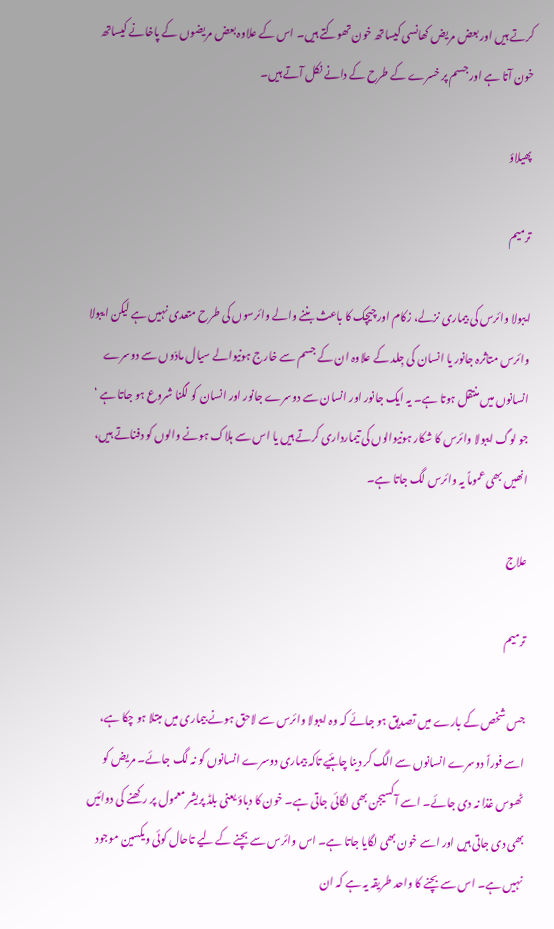کرتے ہیں اور بعض مریض کھانسی کیساتھ خون تھوکتے ہیں۔ اس کے علاوہ بعض مریضوں کے پاخانے کیساتھ خون آتا ہے اور جسم پر خسرے کے طرح کے دانے نکل آتے ہیں۔

پھیلاؤ

ترمیم

ایبولا وائرس کی بیماری نزلے، زکام اور چیچک کا باعث بننے والے وائرسوں کی طرح متعدی نہیں ہے لیکن ایبولا وائرس متاثرہ جانور یا انسان کی جِلد کے علاوہ ان کے جسم سے خارج ہونیوالے سیال مادّوں سے دوسرے انسانوں میں منتقل ہوتا ہے۔ یہ ایک جانور اور انسان سے دوسرے جانور اور انسان کو لگنا شروع ہو جاتا ہے ‘ جو لوگ ایبولا وائرس کا شکار ہونیوالوں کی تیمارداری کرتے ہیں یا اس سے ہلاک ہونے والوں کو دفناتے ہیں، انھیں بھی عموماً یہ وائرس لگ جاتا ہے۔

علاج

ترمیم

جس شخص کے بارے میں تصدیق ہو جائے کہ وہ ایبولا وائرس سے لاحق ہونے بیماری میں مبتلا ہو چکا ہے، اسے فوراً دوسرے انسانوں سے الگ کر دینا چاہئیے تاکہ بیماری دوسرے انسانوں کو نہ لگ جائے۔ مریض کو ٹھوس غذا نہ دی جائے۔ اسے آکسیجن بھی لگائی جاتی ہے۔ خون کا دباؤ یعنی بلڈ پریشر معمول پر رکھنے کی دوائیں بھی دی جاتی ہیں اور اسے خون بھی لگایا جاتا ہے۔ اس وائرس سے بچنے کے لیے تاحال کوئی ویکسین موجود نہیں ہے۔ اس سے بچنے کا واحد طریقہ یہ ہے کہ ان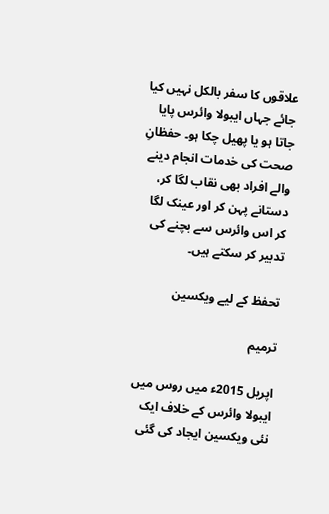علاقوں کا سفر بالکل نہیں کیا جائے جہاں ایبولا وائرس پایا جاتا ہو یا پھیل چکا ہو۔ حفظانِ صحت کی خدمات انجام دینے والے افراد بھی نقاب لگا کر، دستانے پہن کر اور عینک لگا کر اس وائرس سے بچنے کی تدبیر کر سکتے ہیں۔

تحفظ کے لیے ویکسین

ترمیم

اپریل 2015ء میں روس میں ایبولا وائرس کے خلاف ایک نئی ویکسین ایجاد کی گئی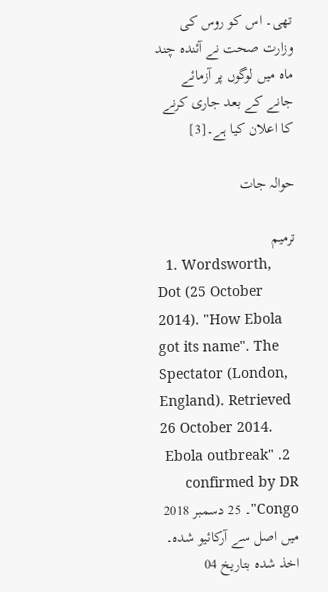تھی۔ اس کو روس کی وزارت صحت نے آئندہ چند ماہ میں لوگوں پر آزمائے جانے کے بعد جاری کرنے کا اعلان کیا ہے۔[3]

حوالہ جات

ترمیم
  1. Wordsworth, Dot (25 October 2014). "How Ebola got its name". The Spectator (London, England). Retrieved 26 October 2014.
  2. "Ebola outbreak confirmed by DR Congo"۔ 25 دسمبر 2018 میں اصل سے آرکائیو شدہ۔ اخذ شدہ بتاریخ 04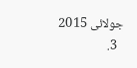جولائی 2015
  3.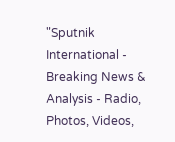"Sputnik International - Breaking News & Analysis - Radio, Photos, Videos,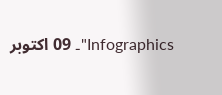Infographics"۔ 09 اکتوبر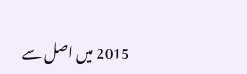2015 میں اصل سے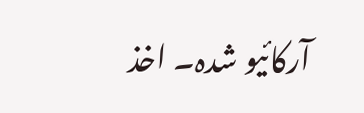آرکائیو شدہ۔ اخذ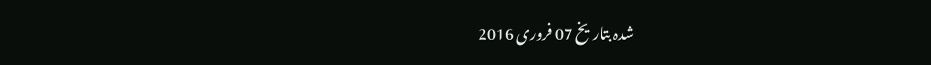شدہ بتاریخ 07 فروری 2016